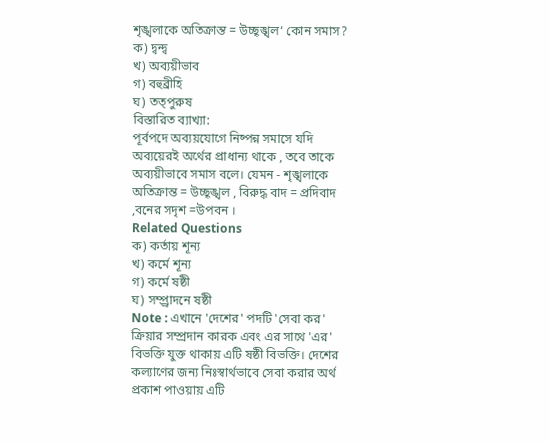শৃঙ্খলাকে অতিক্রান্ত = উচ্ছৃঙ্খল‘ কোন সমাস?
ক) দ্বন্দ্ব
খ) অব্যয়ীভাব
গ) বহুব্রীহি
ঘ) তত্পুরুষ
বিস্তারিত ব্যাখ্যা:
পূর্বপদে অব্যয়যোগে নিষ্পন্ন সমাসে যদি অব্যয়েরই অর্থের প্রাধান্য থাকে , তবে তাকে অব্যয়ীভাবে সমাস বলে। যেমন - শৃঙ্খলাকে অতিক্রান্ত = উচ্ছৃঙ্খল , বিরুদ্ধ বাদ = প্রদিবাদ ,বনের সদৃশ =উপবন ।
Related Questions
ক) কর্তায় শূন্য
খ) কর্মে শূন্য
গ) কর্মে ষষ্ঠী
ঘ) সম্প্র্রাদনে ষষ্ঠী
Note : এখানে 'দেশের' পদটি 'সেবা কর' ক্রিয়ার সম্প্রদান কারক এবং এর সাথে 'এর' বিভক্তি যুক্ত থাকায় এটি ষষ্ঠী বিভক্তি। দেশের কল্যাণের জন্য নিঃস্বার্থভাবে সেবা করার অর্থ প্রকাশ পাওয়ায় এটি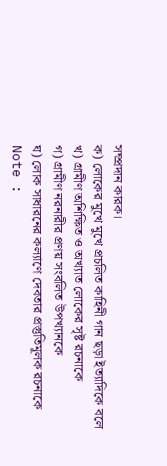সম্প্রদান কারক।
ক) লোকের মুখে মুখে প্রচলিত কাহিনী গান ছড়া ইত্যাদিকে বলে
খ) গ্রামীণ অশিক্ষিত ও অখ্যাত লোকের সৃষ্ট রচনাকে
গ) গ্রামীণ নরনারীর প্রণয় সংবলিত উপখ্যানকে
ঘ) লোক সাধারনের কল্যাণে দেবতার প্রস্তুতিমূলক রচনাকে
Note :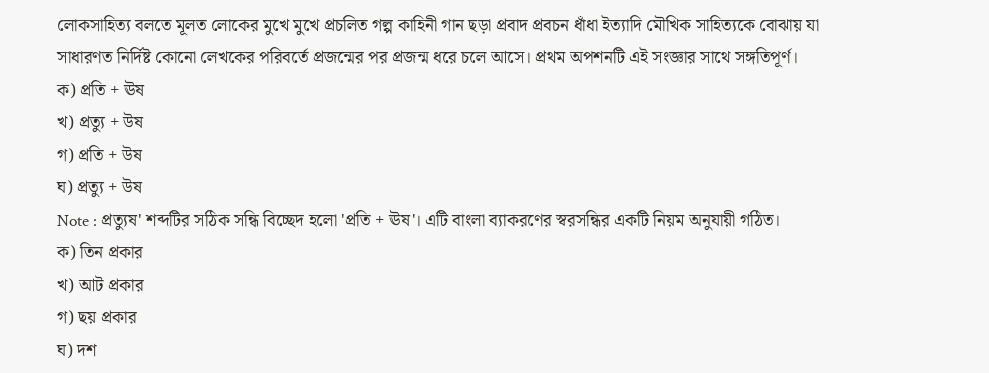লোকসাহিত্য বলতে মূলত লোকের মুখে মুখে প্রচলিত গল্প কাহিনী গান ছড়া প্রবাদ প্রবচন ধাঁধা ইত্যাদি মৌখিক সাহিত্যকে বোঝায় যা সাধারণত নির্দিষ্ট কোনো লেখকের পরিবর্তে প্রজন্মের পর প্রজন্ম ধরে চলে আসে। প্রথম অপশনটি এই সংজ্ঞার সাথে সঙ্গতিপূর্ণ।
ক) প্রতি + ঊষ
খ) প্রত্যু + উষ
গ) প্রতি + উষ
ঘ) প্রত্যু + উষ
Note : প্রত্যুষ' শব্দটির সঠিক সন্ধি বিচ্ছেদ হলো 'প্রতি + ঊষ'। এটি বাংলা ব্যাকরণের স্বরসন্ধির একটি নিয়ম অনুযায়ী গঠিত।
ক) তিন প্রকার
খ) আট প্রকার
গ) ছয় প্রকার
ঘ) দশ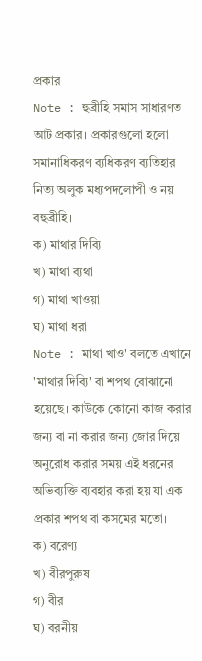প্রকার
Note : হুব্রীহি সমাস সাধারণত আট প্রকার। প্রকারগুলো হলো সমানাধিকরণ ব্যধিকরণ ব্যতিহার নিত্য অলুক মধ্যপদলোপী ও নয় বহুব্রীহি।
ক) মাথার দিব্যি
খ) মাথা ব্যথা
গ) মাথা খাওয়া
ঘ) মাথা ধরা
Note : মাথা খাও' বলতে এখানে 'মাথার দিব্যি' বা শপথ বোঝানো হয়েছে। কাউকে কোনো কাজ করার জন্য বা না করার জন্য জোর দিয়ে অনুরোধ করার সময় এই ধরনের অভিব্যক্তি ব্যবহার করা হয় যা এক প্রকার শপথ বা কসমের মতো।
ক) বরেণ্য
খ) বীরপুরুষ
গ) বীর
ঘ) বরনীয়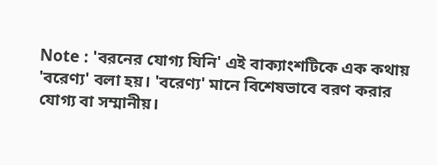Note : 'বরনের যোগ্য যিনি' এই বাক্যাংশটিকে এক কথায় 'বরেণ্য' বলা হয়। 'বরেণ্য' মানে বিশেষভাবে বরণ করার যোগ্য বা সম্মানীয়।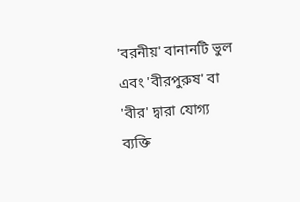'বরনীয়' বানানটি ভুল এবং 'বীরপুরুষ' বা 'বীর' দ্বারা যোগ্য ব্যক্তি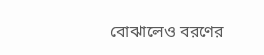বোঝালেও বরণের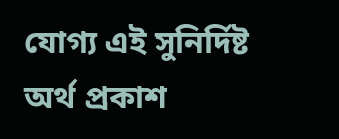যোগ্য এই সুনির্দিষ্ট অর্থ প্রকাশ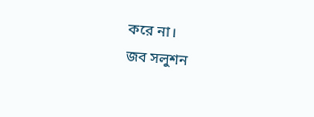করে না।
জব সলুশন